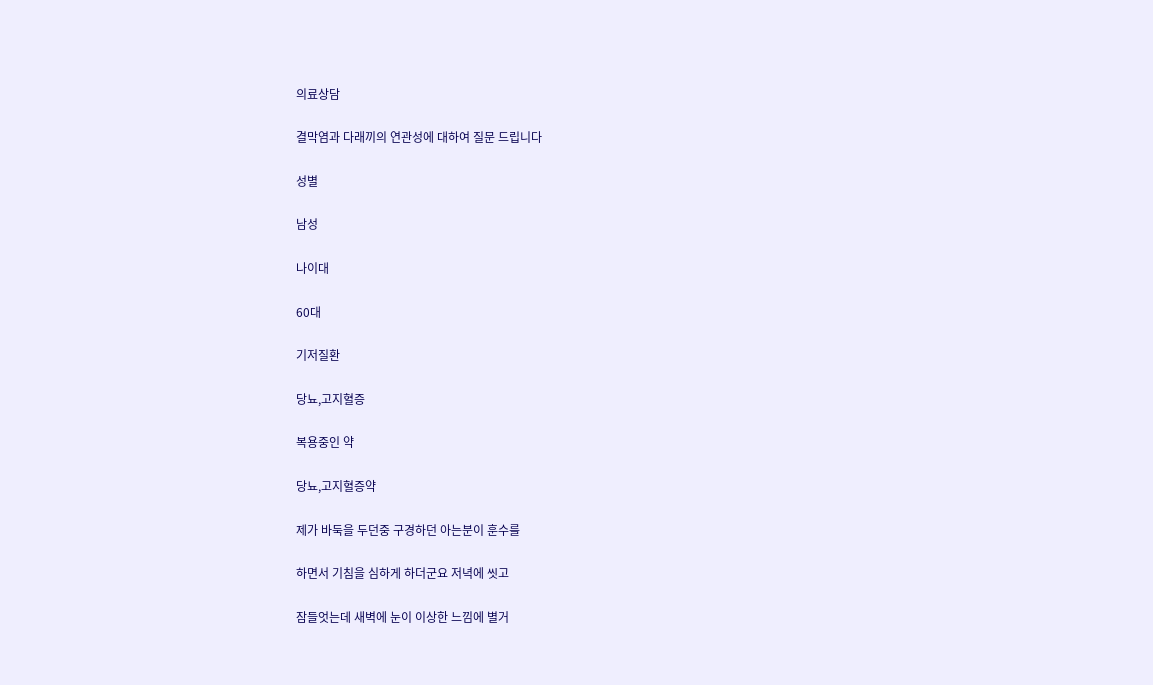의료상담

결막염과 다래끼의 연관성에 대하여 질문 드립니다

성별

남성

나이대

60대

기저질환

당뇨,고지혈증

복용중인 약

당뇨,고지혈증약

제가 바둑을 두던중 구경하던 아는분이 훈수를

하면서 기침을 심하게 하더군요 저녁에 씻고

잠들엇는데 새벽에 눈이 이상한 느낌에 별거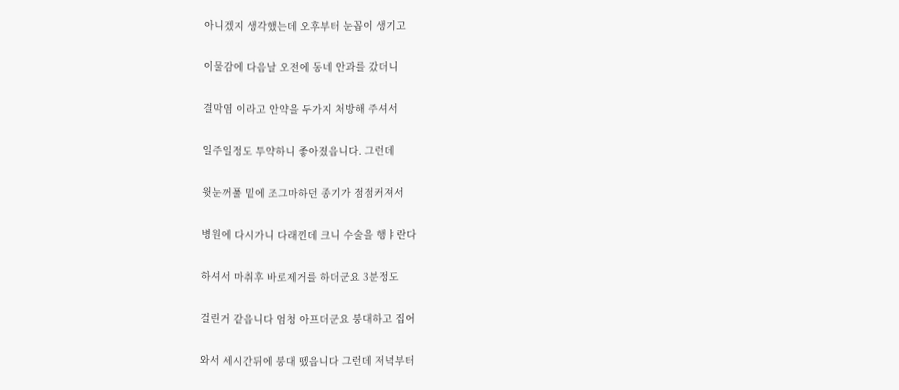아니겠지 생각했는데 오후부터 눈꼽이 생기고

이물감에 다음날 오전에 동네 안과를 갔더니

결막염 이라고 안약을 두가지 처방해 주셔서

일주일정도 투약하니 좋아졌읍니다. 그런데

윗눈꺼풀 밑에 조그마하던 종기가 점점커져서

병원에 다시가니 다래낀데 크니 수술을 행ㅑ란다

하셔서 마취후 바로제거를 하더군요 3분정도

걸린거 같읍니다 엄청 아프더군요 붕대하고 집어

와서 세시간뒤에 붕대 뗐읍니다 그런데 저녁부터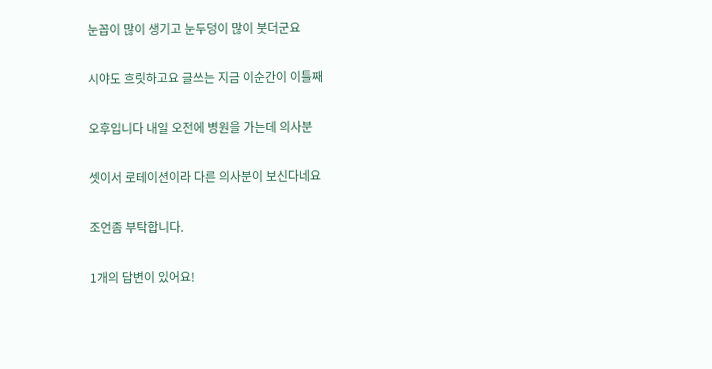눈꼽이 많이 생기고 눈두덩이 많이 붓더군요

시야도 흐릿하고요 글쓰는 지금 이순간이 이틀째

오후입니다 내일 오전에 병원을 가는데 의사분

셋이서 로테이션이라 다른 의사분이 보신다네요

조언좀 부탁합니다.

1개의 답변이 있어요!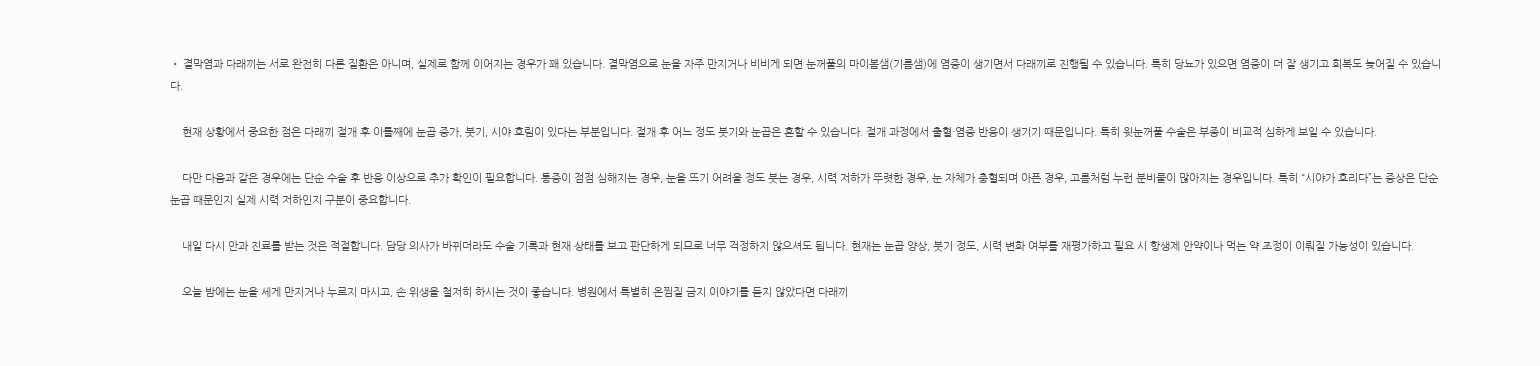• 결막염과 다래끼는 서로 완전히 다른 질환은 아니며, 실제로 함께 이어지는 경우가 꽤 있습니다. 결막염으로 눈을 자주 만지거나 비비게 되면 눈꺼풀의 마이봄샘(기름샘)에 염증이 생기면서 다래끼로 진행될 수 있습니다. 특히 당뇨가 있으면 염증이 더 잘 생기고 회복도 늦어질 수 있습니다.

    현재 상황에서 중요한 점은 다래끼 절개 후 이틀째에 눈곱 증가, 붓기, 시야 흐림이 있다는 부분입니다. 절개 후 어느 정도 붓기와 눈곱은 흔할 수 있습니다. 절개 과정에서 출혈·염증 반응이 생기기 때문입니다. 특히 윗눈꺼풀 수술은 부종이 비교적 심하게 보일 수 있습니다.

    다만 다음과 같은 경우에는 단순 수술 후 반응 이상으로 추가 확인이 필요합니다. 통증이 점점 심해지는 경우, 눈을 뜨기 어려울 정도 붓는 경우, 시력 저하가 뚜렷한 경우, 눈 자체가 충혈되며 아픈 경우, 고름처럼 누런 분비물이 많아지는 경우입니다. 특히 “시야가 흐리다”는 증상은 단순 눈곱 때문인지 실제 시력 저하인지 구분이 중요합니다.

    내일 다시 안과 진료를 받는 것은 적절합니다. 담당 의사가 바뀌더라도 수술 기록과 현재 상태를 보고 판단하게 되므로 너무 걱정하지 않으셔도 됩니다. 현재는 눈곱 양상, 붓기 정도, 시력 변화 여부를 재평가하고 필요 시 항생제 안약이나 먹는 약 조정이 이뤄질 가능성이 있습니다.

    오늘 밤에는 눈을 세게 만지거나 누르지 마시고, 손 위생을 철저히 하시는 것이 좋습니다. 병원에서 특별히 온찜질 금지 이야기를 듣지 않았다면 다래끼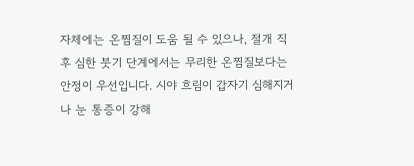자체에는 온찜질이 도움 될 수 있으나, 절개 직후 심한 붓기 단계에서는 무리한 온찜질보다는 안정이 우선입니다. 시야 흐림이 갑자기 심해지거나 눈 통증이 강해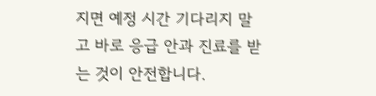지면 예정 시간 기다리지 말고 바로 응급 안과 진료를 받는 것이 안전합니다.